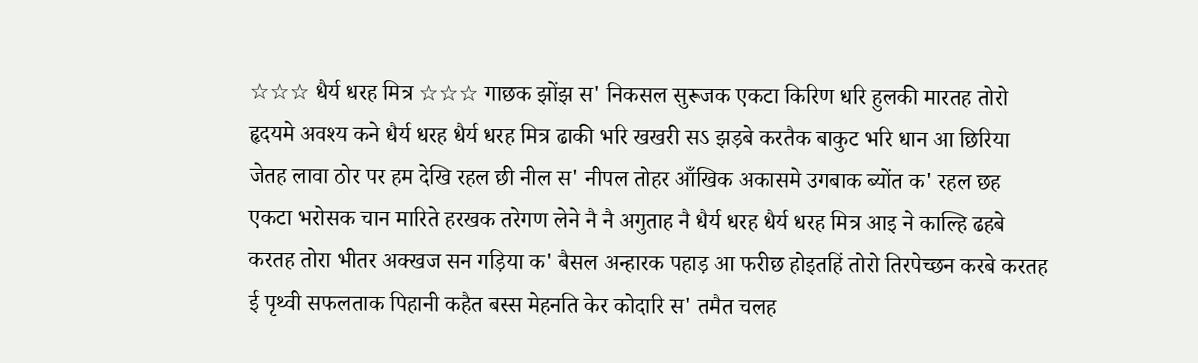☆☆☆ धैर्य धरह मित्र ☆☆☆ गाछक झोंझ स' निकसल सुरूजक एकटा किरिण धरि हुलकी मारतह तोरो हृदयमे अवश्य कने धैर्य धरह धैर्य धरह मित्र ढाकी भरि खखरी सऽ झड़बे करतैक बाकुट भरि धान आ छिरिया जेतह लावा ठोर पर हम देखि रहल छी नील स' नीपल तोहर आँखिक अकासमे उगबाक ब्योंत क' रहल छह एकटा भरोसक चान मारिते हरखक तरेगण लेने नै नै अगुताह नै धैर्य धरह धैर्य धरह मित्र आइ ने काल्हि ढहबे करतह तोरा भीतर अक्खज सन गड़िया क' बैसल अन्हारक पहाड़ आ फरीछ होइतहिं तोरो तिरपेच्छन करबे करतह ई पृथ्वी सफलताक पिहानी कहैत बस्स मेहनति केर कोदारि स' तमैत चलह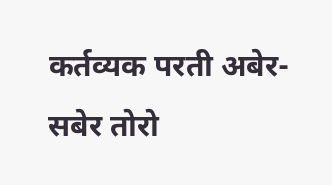कर्तव्यक परती अबेर-सबेर तोरो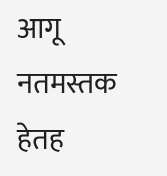आगू नतमस्तक हेतह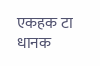एकहक टा धानक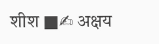शीश ■✍ अक्षय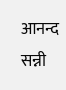आनन्द सन्नी